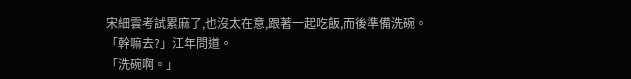宋細雲考試累麻了,也沒太在意,跟著一起吃飯,而後準備洗碗。
「幹嘛去?」江年問道。
「洗碗啊。」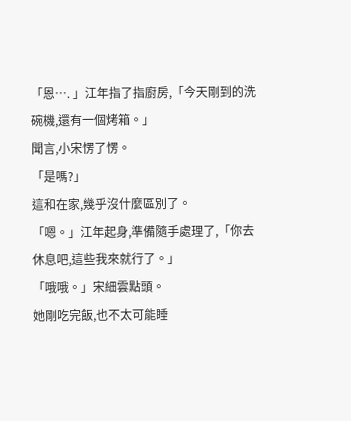「恩…. 」江年指了指廚房,「今天剛到的洗碗機,還有一個烤箱。」
聞言,小宋愣了愣。
「是嗎?」
這和在家,幾乎沒什麼區別了。
「嗯。」江年起身,準備隨手處理了,「你去休息吧,這些我來就行了。」
「哦哦。」宋細雲點頭。
她剛吃完飯,也不太可能睡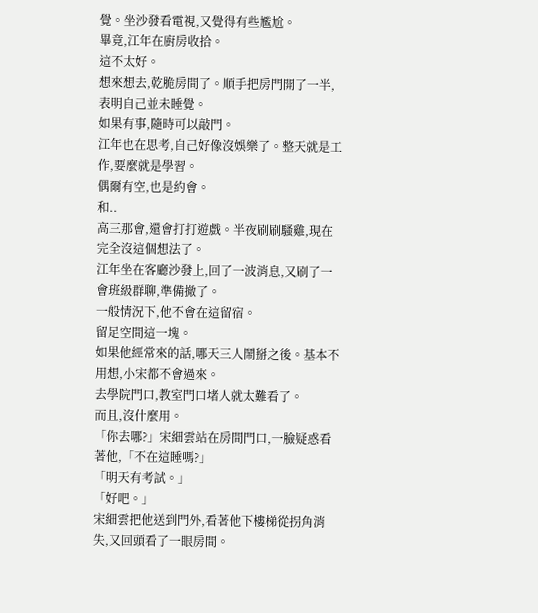覺。坐沙發看電視,又覺得有些尷尬。
畢竟,江年在廚房收拾。
這不太好。
想來想去,乾脆房間了。順手把房門開了一半,表明自己並未睡覺。
如果有事,隨時可以敲門。
江年也在思考,自己好像沒娛樂了。整天就是工作,要麼就是學習。
偶爾有空,也是約會。
和..
高三那會,還會打打遊戲。半夜刷刷騷雞,現在完全沒這個想法了。
江年坐在客廳沙發上,回了一波消息,又刷了一會班級群聊,準備撤了。
一般情況下,他不會在這留宿。
留足空間這一塊。
如果他經常來的話,哪天三人鬧掰之後。基本不用想,小宋都不會過來。
去學院門口,教室門口堵人就太難看了。
而且,沒什麼用。
「你去哪?」宋細雲站在房間門口,一臉疑惑看著他,「不在這睡嗎?」
「明天有考試。」
「好吧。」
宋細雲把他送到門外,看著他下樓梯從拐角消失,又回頭看了一眼房間。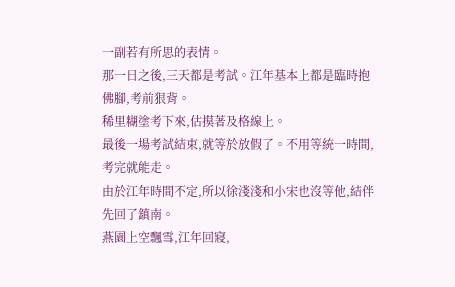一副若有所思的表情。
那一日之後,三天都是考試。江年基本上都是臨時抱佛腳,考前狠背。
稀里糊塗考下來,估摸著及格線上。
最後一場考試結束,就等於放假了。不用等統一時間,考完就能走。
由於江年時間不定,所以徐淺淺和小宋也沒等他,結伴先回了鎮南。
燕園上空飄雪,江年回寢,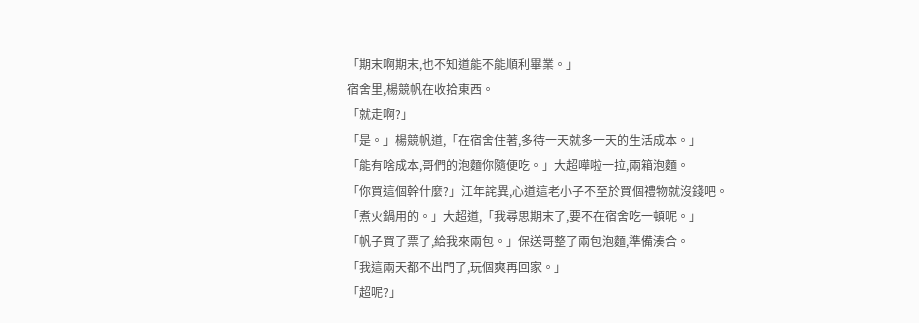「期末啊期末,也不知道能不能順利畢業。」
宿舍里,楊競帆在收拾東西。
「就走啊?」
「是。」楊競帆道,「在宿舍住著,多待一天就多一天的生活成本。」
「能有啥成本,哥們的泡麵你隨便吃。」大超嘩啦一拉,兩箱泡麵。
「你買這個幹什麼?」江年詫異,心道這老小子不至於買個禮物就沒錢吧。
「煮火鍋用的。」大超道,「我尋思期末了,要不在宿舍吃一頓呢。」
「帆子買了票了,給我來兩包。」保送哥整了兩包泡麵,準備湊合。
「我這兩天都不出門了,玩個爽再回家。」
「超呢?」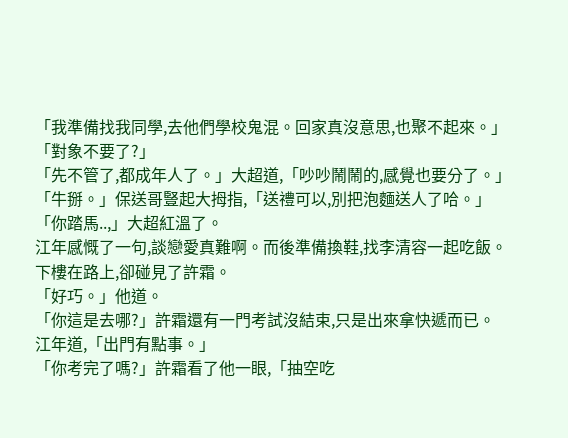「我準備找我同學,去他們學校鬼混。回家真沒意思,也聚不起來。」
「對象不要了?」
「先不管了,都成年人了。」大超道,「吵吵鬧鬧的,感覺也要分了。」
「牛掰。」保送哥豎起大拇指,「送禮可以,別把泡麵送人了哈。」
「你踏馬..,」大超紅溫了。
江年感慨了一句,談戀愛真難啊。而後準備換鞋,找李清容一起吃飯。
下樓在路上,卻碰見了許霜。
「好巧。」他道。
「你這是去哪?」許霜還有一門考試沒結束,只是出來拿快遞而已。
江年道,「出門有點事。」
「你考完了嗎?」許霜看了他一眼,「抽空吃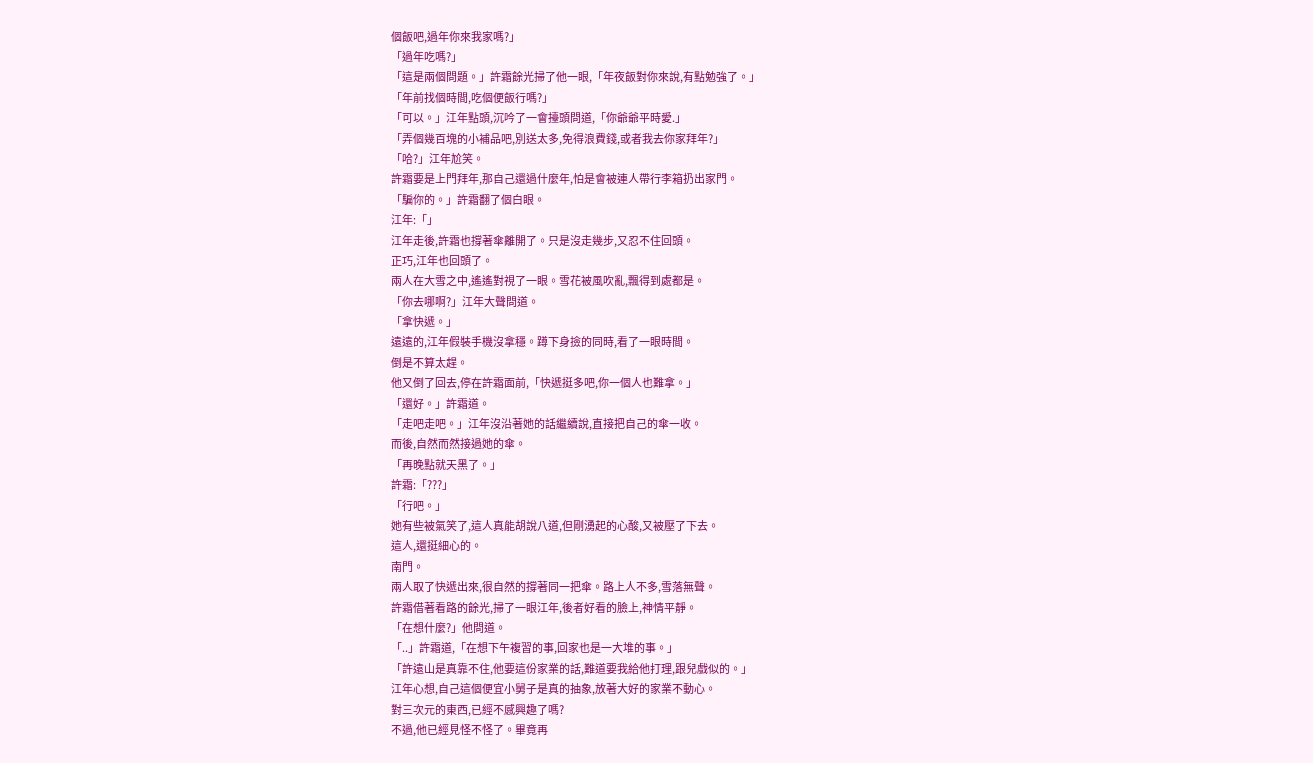個飯吧,過年你來我家嗎?」
「過年吃嗎?」
「這是兩個問題。」許霜餘光掃了他一眼,「年夜飯對你來說,有點勉強了。」
「年前找個時間,吃個便飯行嗎?」
「可以。」江年點頭,沉吟了一會擡頭問道,「你爺爺平時愛.」
「弄個幾百塊的小補品吧,別送太多,免得浪費錢,或者我去你家拜年?」
「哈?」江年尬笑。
許霜要是上門拜年,那自己還過什麼年,怕是會被連人帶行李箱扔出家門。
「騙你的。」許霜翻了個白眼。
江年:「」
江年走後,許霜也撐著傘離開了。只是沒走幾步,又忍不住回頭。
正巧,江年也回頭了。
兩人在大雪之中,遙遙對視了一眼。雪花被風吹亂,飄得到處都是。
「你去哪啊?」江年大聲問道。
「拿快遞。」
遠遠的,江年假裝手機沒拿穩。蹲下身撿的同時,看了一眼時間。
倒是不算太趕。
他又倒了回去,停在許霜面前,「快遞挺多吧,你一個人也難拿。」
「還好。」許霜道。
「走吧走吧。」江年沒沿著她的話繼續說,直接把自己的傘一收。
而後,自然而然接過她的傘。
「再晚點就天黑了。」
許霜:「???」
「行吧。」
她有些被氣笑了,這人真能胡說八道,但剛湧起的心酸,又被壓了下去。
這人,還挺細心的。
南門。
兩人取了快遞出來,很自然的撐著同一把傘。路上人不多,雪落無聲。
許霜借著看路的餘光,掃了一眼江年,後者好看的臉上,神情平靜。
「在想什麼?」他問道。
「..」許霜道,「在想下午複習的事,回家也是一大堆的事。」
「許遠山是真靠不住,他要這份家業的話,難道要我給他打理,跟兒戲似的。」
江年心想,自己這個便宜小舅子是真的抽象,放著大好的家業不動心。
對三次元的東西,已經不感興趣了嗎?
不過,他已經見怪不怪了。畢竟再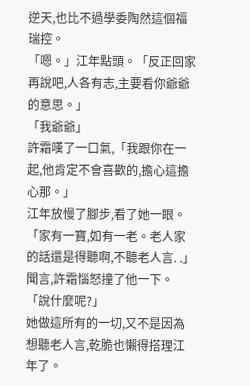逆天,也比不過學委陶然這個福瑞控。
「嗯。」江年點頭。「反正回家再說吧,人各有志,主要看你爺爺的意思。」
「我爺爺」
許霜嘆了一口氣,「我跟你在一起,他肯定不會喜歡的,擔心這擔心那。」
江年放慢了腳步,看了她一眼。
「家有一寶,如有一老。老人家的話還是得聽啊,不聽老人言. .」
聞言,許霜惱怒撞了他一下。
「說什麼呢?」
她做這所有的一切,又不是因為想聽老人言,乾脆也懶得搭理江年了。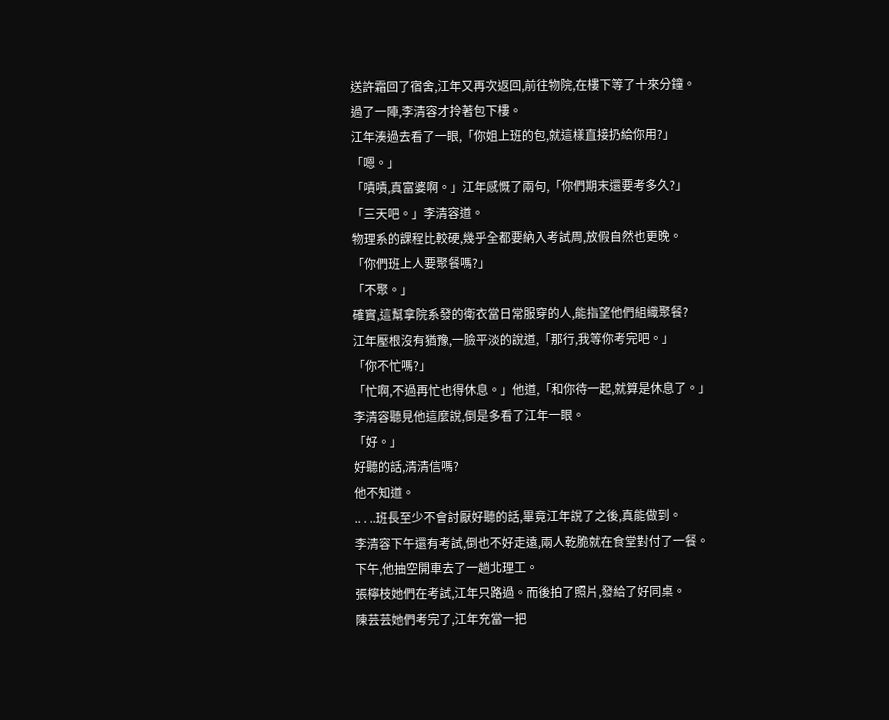送許霜回了宿舍,江年又再次返回,前往物院,在樓下等了十來分鐘。
過了一陣,李清容才拎著包下樓。
江年湊過去看了一眼,「你姐上班的包,就這樣直接扔給你用?」
「嗯。」
「嘖嘖,真富婆啊。」江年感慨了兩句,「你們期末還要考多久?」
「三天吧。」李清容道。
物理系的課程比較硬,幾乎全都要納入考試周,放假自然也更晚。
「你們班上人要聚餐嗎?」
「不聚。」
確實,這幫拿院系發的衛衣當日常服穿的人,能指望他們組織聚餐?
江年壓根沒有猶豫,一臉平淡的說道,「那行,我等你考完吧。」
「你不忙嗎?」
「忙啊,不過再忙也得休息。」他道,「和你待一起,就算是休息了。」
李清容聽見他這麼說,倒是多看了江年一眼。
「好。」
好聽的話,清清信嗎?
他不知道。
.. . ..班長至少不會討厭好聽的話,畢竟江年說了之後,真能做到。
李清容下午還有考試,倒也不好走遠,兩人乾脆就在食堂對付了一餐。
下午,他抽空開車去了一趟北理工。
張檸枝她們在考試,江年只路過。而後拍了照片,發給了好同桌。
陳芸芸她們考完了,江年充當一把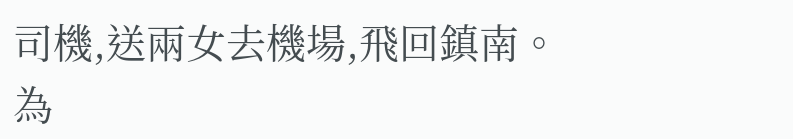司機,送兩女去機場,飛回鎮南。
為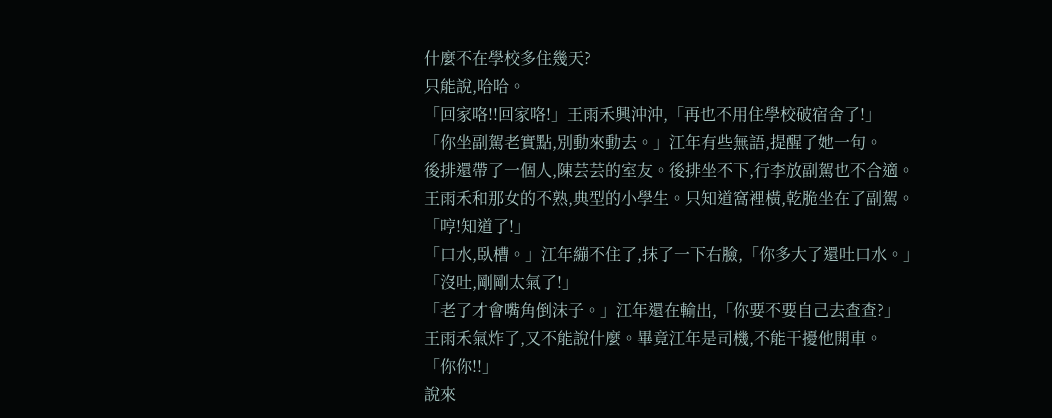什麼不在學校多住幾天?
只能說,哈哈。
「回家咯!!回家咯!」王雨禾興沖沖,「再也不用住學校破宿舍了!」
「你坐副駕老實點,別動來動去。」江年有些無語,提醒了她一句。
後排還帶了一個人,陳芸芸的室友。後排坐不下,行李放副駕也不合適。
王雨禾和那女的不熟,典型的小學生。只知道窩裡橫,乾脆坐在了副駕。
「哼!知道了!」
「口水,臥槽。」江年繃不住了,抹了一下右臉,「你多大了還吐口水。」
「沒吐,剛剛太氣了!」
「老了才會嘴角倒沫子。」江年還在輸出,「你要不要自己去查查?」
王雨禾氣炸了,又不能說什麼。畢竟江年是司機,不能干擾他開車。
「你你!!」
說來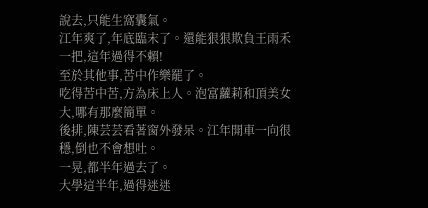說去,只能生窩囊氣。
江年爽了,年底臨末了。還能狠狠欺負王雨禾一把,這年過得不賴!
至於其他事,苦中作樂罷了。
吃得苦中苦,方為床上人。泡富蘿莉和頂美女大,哪有那麼簡單。
後排,陳芸芸看著窗外發呆。江年開車一向很穩,倒也不會想吐。
一晃,都半年過去了。
大學這半年,過得迷迷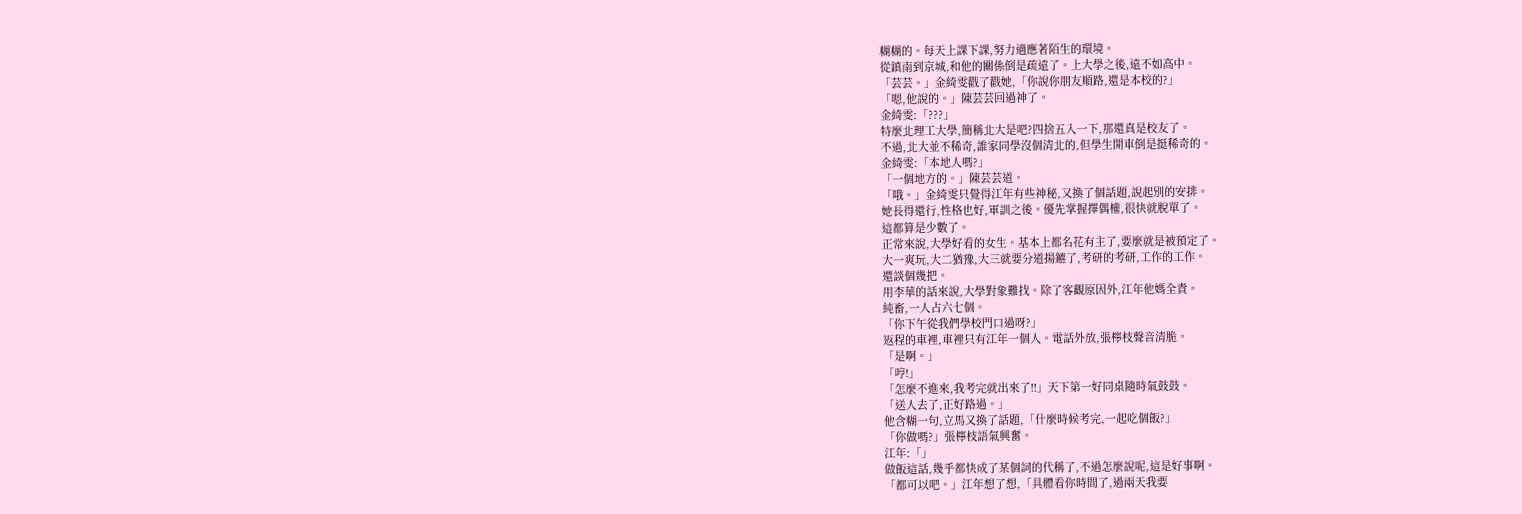糊糊的。每天上課下課,努力適應著陌生的環境。
從鎮南到京城,和他的關係倒是疏遠了。上大學之後,遠不如高中。
「芸芸。」金綺雯戳了戳她,「你說你朋友順路,還是本校的?」
「嗯,他說的。」陳芸芸回過神了。
金綺雯:「???」
特麼北理工大學,簡稱北大是吧?四捨五入一下,那還真是校友了。
不過,北大並不稀奇,誰家同學沒個清北的,但學生開車倒是挺稀奇的。
金綺雯:「本地人嗎?」
「一個地方的。」陳芸芸道。
「哦。」金綺雯只覺得江年有些神秘,又換了個話題,說起別的安排。
她長得還行,性格也好,軍訓之後。優先掌握擇偶權,很快就脫單了。
這都算是少數了。
正常來說,大學好看的女生。基本上都名花有主了,要麼就是被預定了。
大一爽玩,大二猶豫,大三就要分道揚鑣了,考研的考研,工作的工作。
還談個幾把。
用李華的話來說,大學對象難找。除了客觀原因外,江年他媽全責。
純畜,一人占六七個。
「你下午從我們學校門口過呀?」
返程的車裡,車裡只有江年一個人。電話外放,張檸枝聲音清脆。
「是啊。」
「哼!」
「怎麼不進來,我考完就出來了!!」天下第一好同桌隨時氣鼓鼓。
「送人去了,正好路過。」
他含糊一句,立馬又換了話題,「什麼時候考完,一起吃個飯?」
「你做嗎?」張檸枝語氣興奮。
江年:「」
做飯這話,幾乎都快成了某個詞的代稱了,不過怎麼說呢,這是好事啊。
「都可以吧。」江年想了想,「具體看你時間了,過兩天我要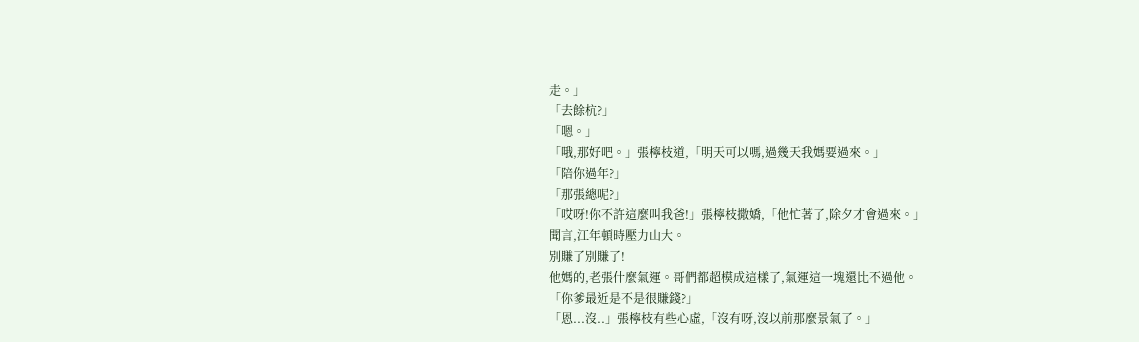走。」
「去餘杭?」
「嗯。」
「哦,那好吧。」張檸枝道,「明天可以嗎,過幾天我媽要過來。」
「陪你過年?」
「那張總呢?」
「哎呀!你不許這麼叫我爸!」張檸枝撒嬌,「他忙著了,除夕才會過來。」
聞言,江年頓時壓力山大。
別賺了別賺了!
他媽的,老張什麼氣運。哥們都超模成這樣了,氣運這一塊還比不過他。
「你爹最近是不是很賺錢?」
「恩...沒..」張檸枝有些心虛,「沒有呀,沒以前那麼景氣了。」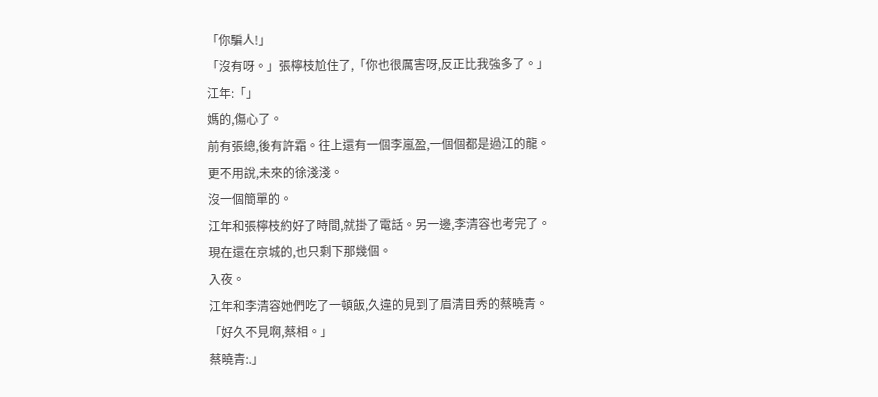「你騙人!」
「沒有呀。」張檸枝尬住了,「你也很厲害呀,反正比我強多了。」
江年:「」
媽的,傷心了。
前有張總,後有許霜。往上還有一個李嵐盈,一個個都是過江的龍。
更不用說,未來的徐淺淺。
沒一個簡單的。
江年和張檸枝約好了時間,就掛了電話。另一邊,李清容也考完了。
現在還在京城的,也只剩下那幾個。
入夜。
江年和李清容她們吃了一頓飯,久違的見到了眉清目秀的蔡曉青。
「好久不見啊,蔡相。」
蔡曉青:.」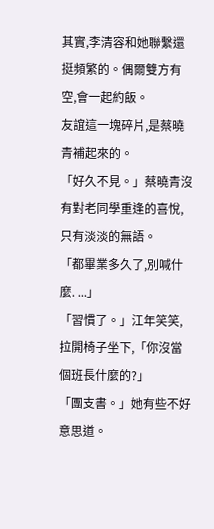其實,李清容和她聯繫還挺頻繁的。偶爾雙方有空,會一起約飯。
友誼這一塊碎片,是蔡曉青補起來的。
「好久不見。」蔡曉青沒有對老同學重逢的喜悅,只有淡淡的無語。
「都畢業多久了,別喊什麼. ...」
「習慣了。」江年笑笑,拉開椅子坐下,「你沒當個班長什麼的?」
「團支書。」她有些不好意思道。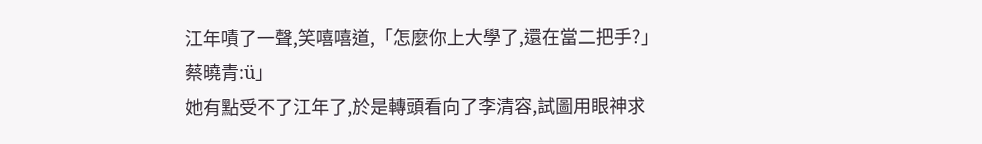江年嘖了一聲,笑嘻嘻道,「怎麼你上大學了,還在當二把手?」
蔡曉青:ü」
她有點受不了江年了,於是轉頭看向了李清容,試圖用眼神求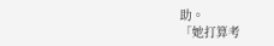助。
「她打算考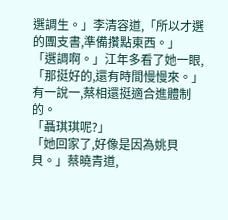選調生。」李清容道,「所以才選的團支書,準備攢點東西。」
「選調啊。」江年多看了她一眼,「那挺好的,還有時間慢慢來。」
有一說一,蔡相還挺適合進體制的。
「聶琪琪呢?」
「她回家了,好像是因為姚貝貝。」蔡曉青道,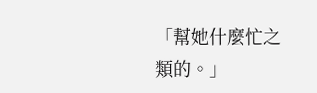「幫她什麼忙之類的。」